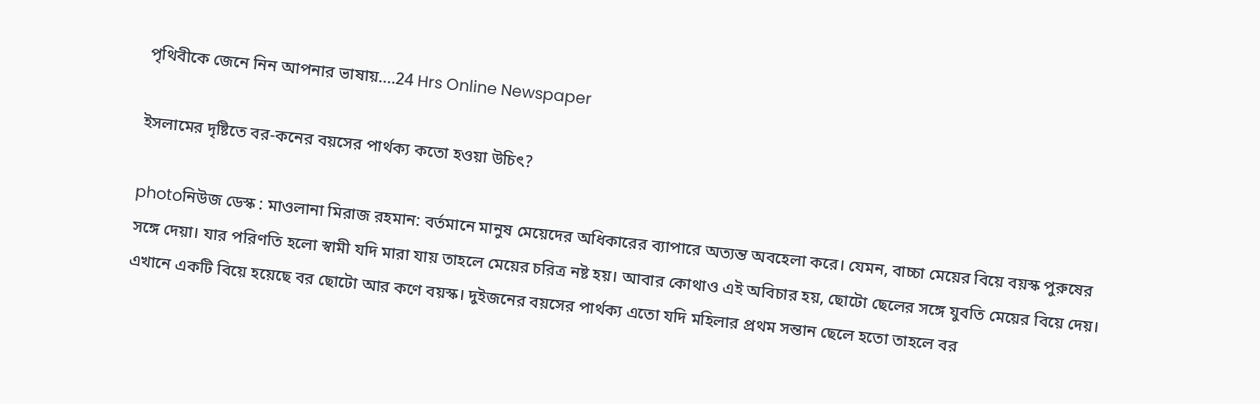পৃথিবীকে জেনে নিন আপনার ভাষায়….24 Hrs Online Newspaper

ইসলামের দৃষ্টিতে বর-কনের বয়সের পার্থক্য কতো হওয়া উচিৎ?

photoনিউজ ডেস্ক : মাওলানা মিরাজ রহমান: বর্তমানে মানুষ মেয়েদের অধিকারের ব্যাপারে অত্যন্ত অবহেলা করে। যেমন, বাচ্চা মেয়ের বিয়ে বয়স্ক পুরুষের সঙ্গে দেয়া। যার পরিণতি হলো স্বামী যদি মারা যায় তাহলে মেয়ের চরিত্র নষ্ট হয়। আবার কোথাও এই অবিচার হয়, ছোটো ছেলের সঙ্গে যুবতি মেয়ের বিয়ে দেয়। এখানে একটি বিয়ে হয়েছে বর ছোটো আর কণে বয়স্ক। দুইজনের বয়সের পার্থক্য এতো যদি মহিলার প্রথম সন্তান ছেলে হতো তাহলে বর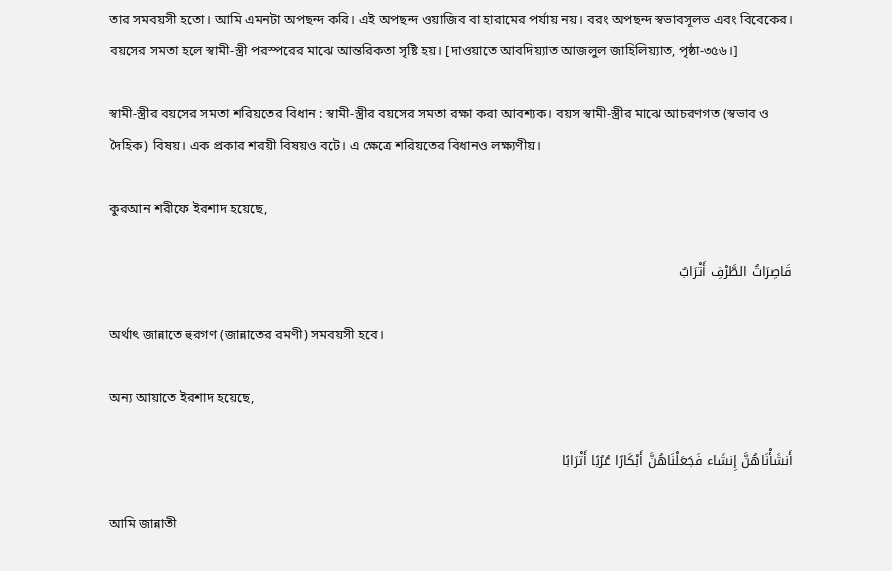তার সমবয়সী হতো। আমি এমনটা অপছন্দ করি। এই অপছন্দ ওয়াজিব বা হারামের পর্যায় নয়। বরং অপছন্দ স্বভাবসূলভ এবং বিবেকের। বয়সের সমতা হলে স্বামী-স্ত্রী পরস্পরের মাঝে আন্তরিকতা সৃষ্টি হয়। [দাওয়াতে আবদিয়্যাত আজলুল জাহিলিয়্যাত, পৃষ্ঠা-৩৫৬।]

স্বামী-স্ত্রীর বয়সের সমতা শরিয়তের বিধান : স্বামী-স্ত্রীর বয়সের সমতা রক্ষা করা আবশ্যক। বয়স স্বামী-স্ত্রীর মাঝে আচরণগত (স্বভাব ও দৈহিক) বিষয়। এক প্রকার শরয়ী বিষয়ও বটে। এ ক্ষেত্রে শরিয়তের বিধানও লক্ষ্যণীয়।

কুরআন শরীফে ইরশাদ হয়েছে,

قَاصِرَاتُ الطَّرْفِ أَتْرَابٌ

অর্থাৎ জান্নাতে হুরগণ (জান্নাতের রমণী) সমবয়সী হবে।

অন্য আয়াতে ইরশাদ হয়েছে,

أَنشَأْنَاهُنَّ إِنشَاء فَجَعَلْنَاهُنَّ أَبْكَارًا عُرُبًا أَتْرَابًا

আমি জান্নাতী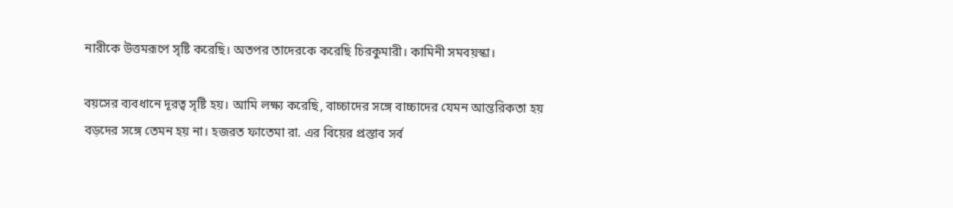নারীকে উত্তমরূপে সৃষ্টি করেছি। অতপর তাদেরকে করেছি চিরকুমারী। কামিনী সমবয়স্কা।

বয়সের ব্যবধানে দূরত্ব সৃষ্টি হয়। আমি লক্ষ্য করেছি, বাচ্চাদের সঙ্গে বাচ্চাদের যেমন আন্তরিকতা হয় বড়দের সঙ্গে তেমন হয় না। হজরত ফাতেমা রা. এর বিয়ের প্রস্তাব সর্ব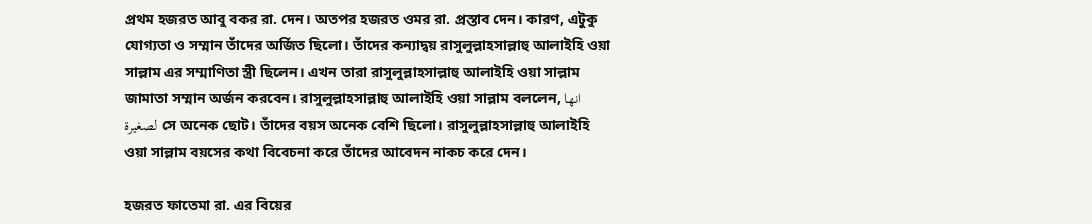প্রথম হজরত আবু বকর রা. দেন। অতপর হজরত ওমর রা. প্রস্তাব দেন। কারণ, এটুকু যোগ্যতা ও সম্মান তাঁদের অর্জিত ছিলো। তাঁদের কন্যাদ্বয় রাসুলুল্লাহসাল্লাহু আলাইহি ওয়া সাল্লাম এর সম্মাণিতা স্ত্রী ছিলেন। এখন তারা রাসুলুল্লাহসাল্লাহু আলাইহি ওয়া সাল্লাম জামাতা সম্মান অর্জন করবেন। রাসুলুল্লাহসাল্লাহু আলাইহি ওয়া সাল্লাম বললেন, انها لصغيرة সে অনেক ছোট। তাঁদের বয়স অনেক বেশি ছিলো। রাসুলুল্লাহসাল্লাহু আলাইহি ওয়া সাল্লাম বয়সের কথা বিবেচনা করে তাঁদের আবেদন নাকচ করে দেন।

হজরত ফাতেমা রা. এর বিয়ের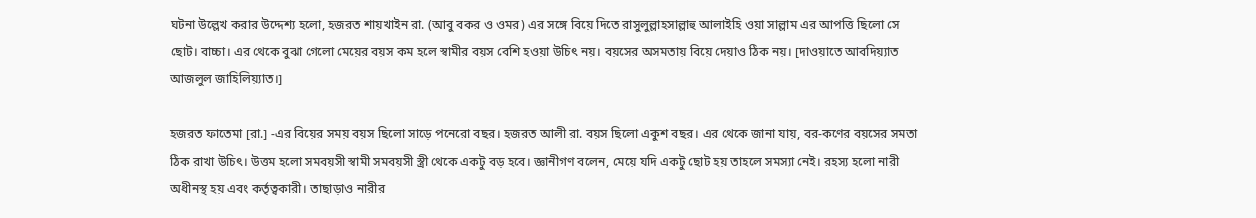ঘটনা উল্লেখ করার উদ্দেশ্য হলো, হজরত শায়খাইন রা. (আবু বকর ও ওমর) এর সঙ্গে বিয়ে দিতে রাসুলুল্লাহসাল্লাহু আলাইহি ওয়া সাল্লাম এর আপত্তি ছিলো সে ছোট। বাচ্চা। এর থেকে বুঝা গেলো মেয়ের বয়স কম হলে স্বামীর বয়স বেশি হওয়া উচিৎ নয়। বয়সের অসমতায় বিয়ে দেয়াও ঠিক নয়। [দাওয়াতে আবদিয়্যাত আজলুল জাহিলিয়্যাত।]

হজরত ফাতেমা [রা.] -এর বিয়ের সময় বয়স ছিলো সাড়ে পনেরো বছর। হজরত আলী রা. বয়স ছিলো একুশ বছর। এর থেকে জানা যায়, বর-কণের বয়সের সমতা ঠিক রাখা উচিৎ। উত্তম হলো সমবয়সী স্বামী সমবয়সী স্ত্রী থেকে একটু বড় হবে। জ্ঞানীগণ বলেন, মেয়ে যদি একটু ছোট হয় তাহলে সমস্যা নেই। রহস্য হলো নারী অধীনস্থ হয় এবং কর্তৃত্বকারী। তাছাড়াও নারীর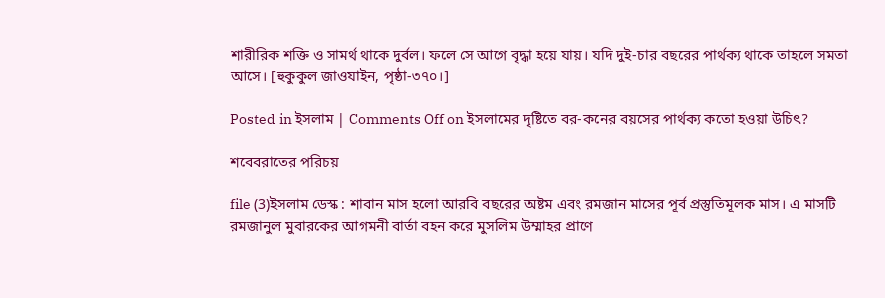শারীরিক শক্তি ও সামর্থ থাকে দুর্বল। ফলে সে আগে বৃদ্ধা হয়ে যায়। যদি দুই-চার বছরের পার্থক্য থাকে তাহলে সমতা আসে। [হুকুকুল জাওযাইন, পৃষ্ঠা-৩৭০।]

Posted in ইসলাম | Comments Off on ইসলামের দৃষ্টিতে বর-কনের বয়সের পার্থক্য কতো হওয়া উচিৎ?

শবেবরাতের পরিচয়

file (3)ইসলাম ডেস্ক : শাবান মাস হলো আরবি বছরের অষ্টম এবং রমজান মাসের পূর্ব প্রস্তুতিমূলক মাস। এ মাসটি রমজানুল মুবারকের আগমনী বার্তা বহন করে মুসলিম উম্মাহর প্রাণে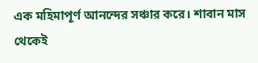এক মহিমাপূর্ণ আনন্দের সঞ্চার করে। শাবান মাস থেকেই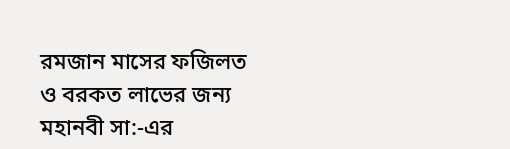রমজান মাসের ফজিলত ও বরকত লাভের জন্য মহানবী সা:-এর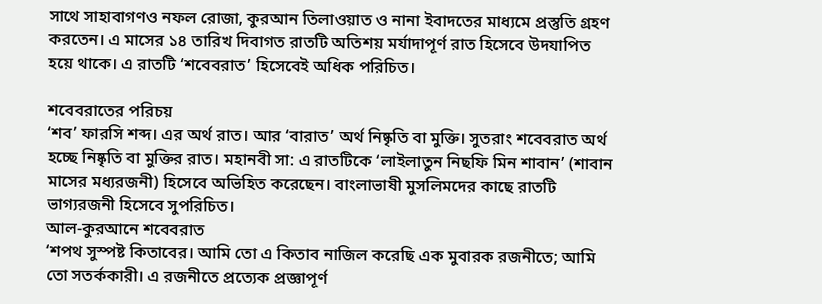সাথে সাহাবাগণও নফল রোজা, কুরআন তিলাওয়াত ও নানা ইবাদতের মাধ্যমে প্রস্তুতি গ্রহণ করতেন। এ মাসের ১৪ তারিখ দিবাগত রাতটি অতিশয় মর্যাদাপূর্ণ রাত হিসেবে উদযাপিত হয়ে থাকে। এ রাতটি ‘শবেবরাত’ হিসেবেই অধিক পরিচিত।

শবেবরাতের পরিচয়
‘শব’ ফারসি শব্দ। এর অর্থ রাত। আর ‘বারাত’ অর্থ নিষ্কৃতি বা মুক্তি। সুতরাং শবেবরাত অর্থ হচ্ছে নিষ্কৃতি বা মুক্তির রাত। মহানবী সা: এ রাতটিকে ‘লাইলাতুন নিছফি মিন শাবান’ (শাবান মাসের মধ্যরজনী) হিসেবে অভিহিত করেছেন। বাংলাভাষী মুসলিমদের কাছে রাতটি ভাগ্যরজনী হিসেবে সুপরিচিত।
আল-কুরআনে শবেবরাত
‘শপথ সুস্পষ্ট কিতাবের। আমি তো এ কিতাব নাজিল করেছি এক মুবারক রজনীতে; আমি তো সতর্ককারী। এ রজনীতে প্রত্যেক প্রজ্ঞাপূর্ণ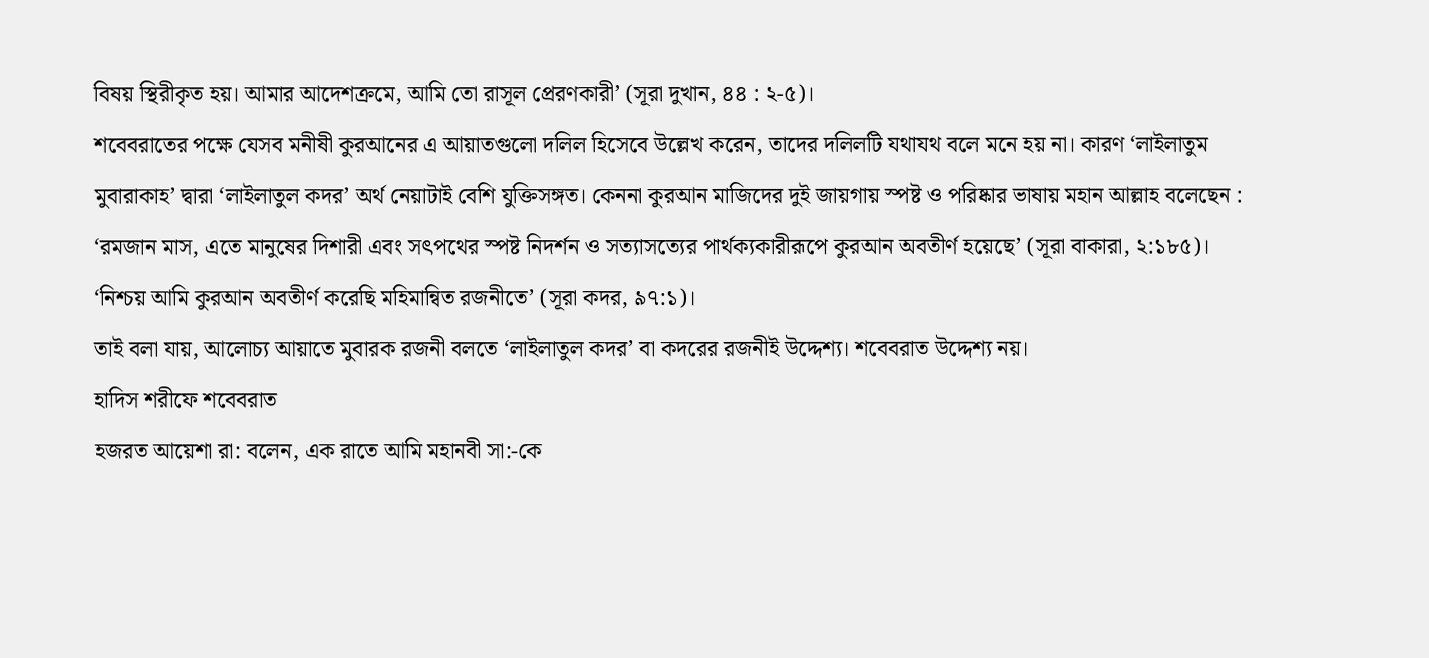বিষয় স্থিরীকৃত হয়। আমার আদেশক্রমে, আমি তো রাসূল প্রেরণকারী’ (সূরা দুখান, ৪৪ : ২-৫)।
শবেবরাতের পক্ষে যেসব মনীষী কুরআনের এ আয়াতগুলো দলিল হিসেবে উল্লেখ করেন, তাদের দলিলটি যথাযথ বলে মনে হয় না। কারণ ‘লাইলাতুম মুবারাকাহ’ দ্বারা ‘লাইলাতুল কদর’ অর্থ নেয়াটাই বেশি যুক্তিসঙ্গত। কেননা কুরআন মাজিদের দুই জায়গায় স্পষ্ট ও পরিষ্কার ভাষায় মহান আল্লাহ বলেছেন :
‘রমজান মাস, এতে মানুষের দিশারী এবং সৎপথের স্পষ্ট নিদর্শন ও সত্যাসত্যের পার্থক্যকারীরূপে কুরআন অবতীর্ণ হয়েছে’ (সূরা বাকারা, ২:১৮৫)।
‘নিশ্চয় আমি কুরআন অবতীর্ণ করেছি মহিমান্বিত রজনীতে’ (সূরা কদর, ৯৭:১)।
তাই বলা যায়, আলোচ্য আয়াতে মুবারক রজনী বলতে ‘লাইলাতুল কদর’ বা কদরের রজনীই উদ্দেশ্য। শবেবরাত উদ্দেশ্য নয়।
হাদিস শরীফে শবেবরাত
হজরত আয়েশা রা: বলেন, এক রাতে আমি মহানবী সা:-কে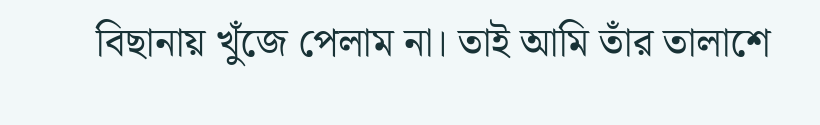বিছানায় খুঁজে পেলাম না। তাই আমি তাঁর তালাশে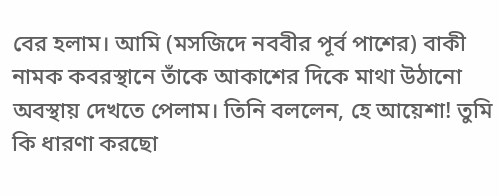বের হলাম। আমি (মসজিদে নববীর পূর্ব পাশের) বাকী নামক কবরস্থানে তাঁকে আকাশের দিকে মাথা উঠানো অবস্থায় দেখতে পেলাম। তিনি বললেন, হে আয়েশা! তুমি কি ধারণা করছো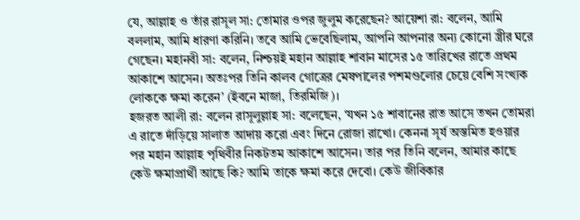যে, আল্লাহ ও তাঁর রাসূল সা: তোমার ওপর জুলুম করেছেন? আয়েশা রা: বলেন, আমি বললাম, আমি ধারণা করিনি। তবে আমি ভেবেছিলাম, আপনি আপনার অন্য কোনো স্ত্রীর ঘরে গেছেন। মহানবী সা: বলেন, নিশ্চয়ই মহান আল্লাহ শাবান মাসের ১৫ তারিখের রাতে প্রথম আকাশে আসেন। অতঃপর তিনি কালব গোত্রের মেষপালের পশমগুলোর চেয়ে বেশি সংখ্যক লোককে ক্ষমা করেন’ (ইবনে মাজা, তিরমিজি)।
হজরত আলী রা: বলেন রাসূলুল্লাহ সা: বলেছেন, ‘যখন ১৫ শাবানের রাত আসে তখন তোমরা এ রাতে দাঁড়িয়ে সালাত আদায় করো এবং দিনে রোজা রাখো। কেননা সূর্য অস্তমিত হওয়ার পর মহান আল্লাহ পৃথিবীর নিকটতম আকাশে আসেন। তার পর তিনি বলেন, আমার কাছে কেউ ক্ষমাপ্রার্থী আছে কি? আমি তাকে ক্ষমা করে দেবো। কেউ জীবিকার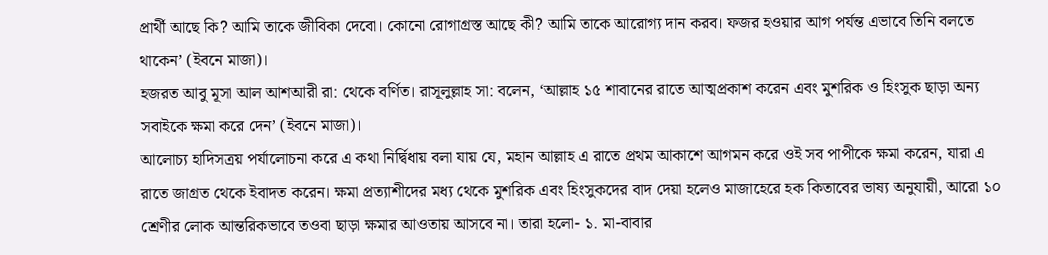প্রার্থী আছে কি? আমি তাকে জীবিকা দেবো। কোনো রোগাগ্রস্ত আছে কী? আমি তাকে আরোগ্য দান করব। ফজর হওয়ার আগ পর্যন্ত এভাবে তিনি বলতে থাকেন’ (ইবনে মাজা)।
হজরত আবু মূসা আল আশআরী রা: থেকে বর্ণিত। রাসূলুল্লাহ সা: বলেন, ‘আল্লাহ ১৫ শাবানের রাতে আত্মপ্রকাশ করেন এবং মুশরিক ও হিংসুক ছাড়া অন্য সবাইকে ক্ষমা করে দেন’ (ইবনে মাজা)।
আলোচ্য হাদিসত্রয় পর্যালোচনা করে এ কথা নির্দ্বিধায় বলা যায় যে, মহান আল্লাহ এ রাতে প্রথম আকাশে আগমন করে ওই সব পাপীকে ক্ষমা করেন, যারা এ রাতে জাগ্রত থেকে ইবাদত করেন। ক্ষমা প্রত্যাশীদের মধ্য থেকে মুশরিক এবং হিংসুকদের বাদ দেয়া হলেও মাজাহেরে হক কিতাবের ভাষ্য অনুযায়ী, আরো ১০ শ্রেণীর লোক আন্তরিকভাবে তওবা ছাড়া ক্ষমার আওতায় আসবে না। তারা হলো- ১. মা-বাবার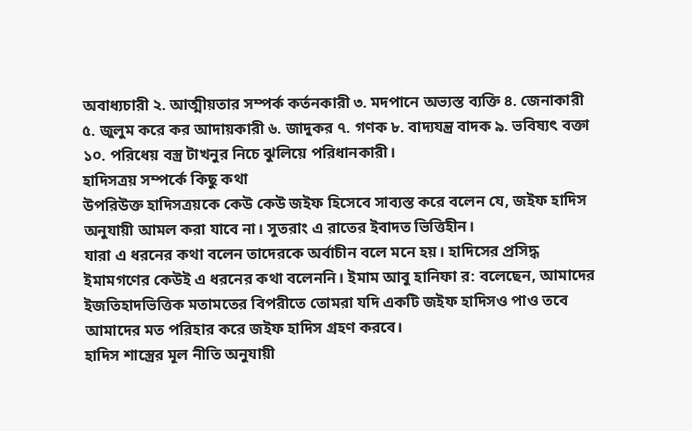অবাধ্যচারী ২. আত্মীয়তার সম্পর্ক কর্তনকারী ৩. মদপানে অভ্যস্ত ব্যক্তি ৪. জেনাকারী ৫. জুলুম করে কর আদায়কারী ৬. জাদুকর ৭. গণক ৮. বাদ্যযন্ত্র বাদক ৯. ভবিষ্যৎ বক্তা ১০. পরিধেয় বস্ত্র টাখনুর নিচে ঝুলিয়ে পরিধানকারী।
হাদিসত্রয় সম্পর্কে কিছু কথা
উপরিউক্ত হাদিসত্রয়কে কেউ কেউ জইফ হিসেবে সাব্যস্ত করে বলেন যে, জইফ হাদিস অনুযায়ী আমল করা যাবে না। সুতরাং এ রাতের ইবাদত ভিত্তিহীন।
যারা এ ধরনের কথা বলেন তাদেরকে অর্বাচীন বলে মনে হয়। হাদিসের প্রসিদ্ধ ইমামগণের কেউই এ ধরনের কথা বলেননি। ইমাম আবু হানিফা র: বলেছেন, আমাদের ইজতিহাদভিত্তিক মতামতের বিপরীতে তোমরা যদি একটি জইফ হাদিসও পাও তবে আমাদের মত পরিহার করে জইফ হাদিস গ্রহণ করবে।
হাদিস শাস্ত্রের মূল নীতি অনুযায়ী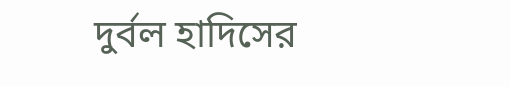দুর্বল হাদিসের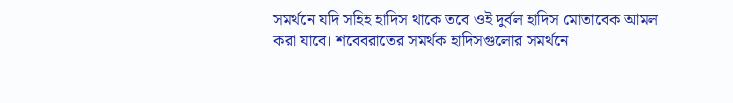সমর্থনে যদি সহিহ হাদিস থাকে তবে ওই দুর্বল হাদিস মোতাবেক আমল করা যাবে। শবেবরাতের সমর্থক হাদিসগুলোর সমর্থনে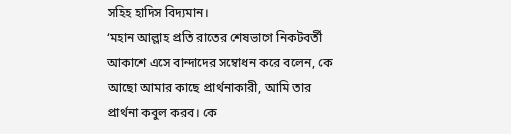সহিহ হাদিস বিদ্যমান।
‘মহান আল্লাহ প্রতি রাতের শেষভাগে নিকটবর্তী আকাশে এসে বান্দাদের সম্বোধন করে বলেন, কে আছো আমার কাছে প্রার্থনাকারী, আমি তার প্রার্থনা কবুল করব। কে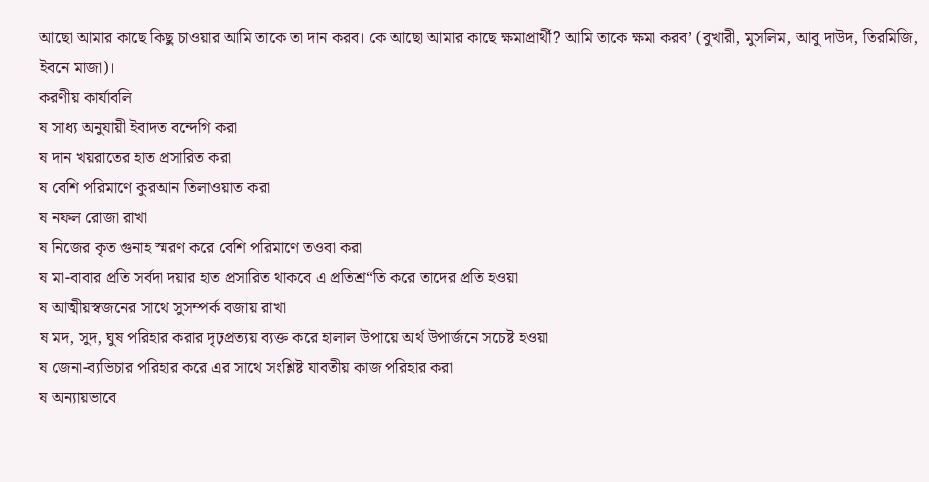আছো আমার কাছে কিছু চাওয়ার আমি তাকে তা দান করব। কে আছো আমার কাছে ক্ষমাপ্রার্থী? আমি তাকে ক্ষমা করব’ (বুখারী, মুসলিম, আবু দাউদ, তিরমিজি, ইবনে মাজা)।
করণীয় কার্যাবলি
ষ সাধ্য অনুযায়ী ইবাদত বন্দেগি করা
ষ দান খয়রাতের হাত প্রসারিত করা
ষ বেশি পরিমাণে কুরআন তিলাওয়াত করা
ষ নফল রোজা রাখা
ষ নিজের কৃত গুনাহ স্মরণ করে বেশি পরিমাণে তওবা করা
ষ মা-বাবার প্রতি সর্বদা দয়ার হাত প্রসারিত থাকবে এ প্রতিশ্র“তি করে তাদের প্রতি হওয়া
ষ আত্মীয়স্বজনের সাথে সুসম্পর্ক বজায় রাখা
ষ মদ, সুদ, ঘুষ পরিহার করার দৃঢ়প্রত্যয় ব্যক্ত করে হালাল উপায়ে অর্থ উপার্জনে সচেষ্ট হওয়া
ষ জেনা-ব্যভিচার পরিহার করে এর সাথে সংশ্লিষ্ট যাবতীয় কাজ পরিহার করা
ষ অন্যায়ভাবে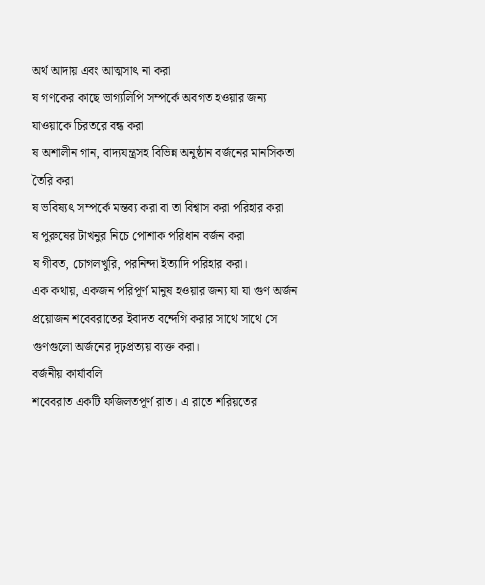অর্থ আদায় এবং আত্মসাৎ না করা
ষ গণকের কাছে ভাগ্যলিপি সম্পর্কে অবগত হওয়ার জন্য যাওয়াকে চিরতরে বন্ধ করা
ষ অশালীন গান, বাদ্যযন্ত্রসহ বিভিন্ন অনুষ্ঠান বর্জনের মানসিকতা তৈরি করা
ষ ভবিষ্যৎ সম্পর্কে মন্তব্য করা বা তা বিশ্বাস করা পরিহার করা
ষ পুরুষের টাখনুর নিচে পোশাক পরিধান বর্জন করা
ষ গীবত, চোগলখুরি, পরনিন্দা ইত্যাদি পরিহার করা।
এক কথায়, একজন পরিপূর্ণ মানুষ হওয়ার জন্য যা যা গুণ অর্জন প্রয়োজন শবেবরাতের ইবাদত বন্দেগি করার সাথে সাথে সে গুণগুলো অর্জনের দৃঢ়প্রত্যয় ব্যক্ত করা।
বর্জনীয় কার্যাবলি
শবেবরাত একটি ফজিলতপূর্ণ রাত। এ রাতে শরিয়তের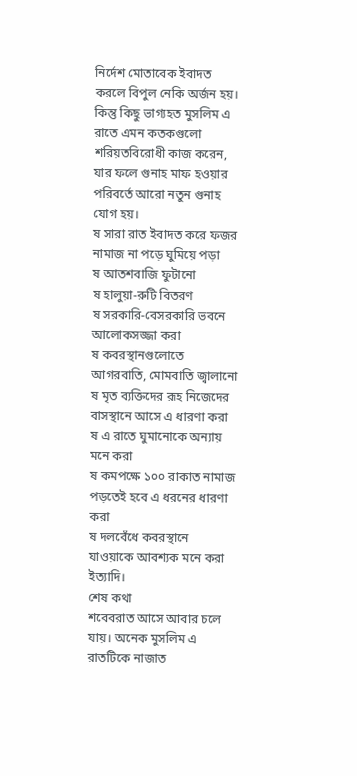নির্দেশ মোতাবেক ইবাদত করলে বিপুল নেকি অর্জন হয়। কিন্তু কিছু ভাগ্যহত মুসলিম এ রাতে এমন কতকগুলো শরিয়তবিরোধী কাজ করেন, যার ফলে গুনাহ মাফ হওয়ার পরিবর্তে আরো নতুন গুনাহ যোগ হয়।
ষ সারা রাত ইবাদত করে ফজর নামাজ না পড়ে ঘুমিয়ে পড়া
ষ আতশবাজি ফুটানো
ষ হালুয়া-রুটি বিতরণ
ষ সরকারি-বেসরকারি ভবনে আলোকসজ্জা করা
ষ কবরস্থানগুলোতে আগরবাতি, মোমবাতি জ্বালানো
ষ মৃত ব্যক্তিদের রূহ নিজেদের বাসস্থানে আসে এ ধারণা করা
ষ এ রাতে ঘুমানোকে অন্যায় মনে করা
ষ কমপক্ষে ১০০ রাকাত নামাজ পড়তেই হবে এ ধরনের ধারণা করা
ষ দলবেঁধে কবরস্থানে যাওয়াকে আবশ্যক মনে করা ইত্যাদি।
শেষ কথা
শবেবরাত আসে আবার চলে যায়। অনেক মুসলিম এ রাতটিকে নাজাত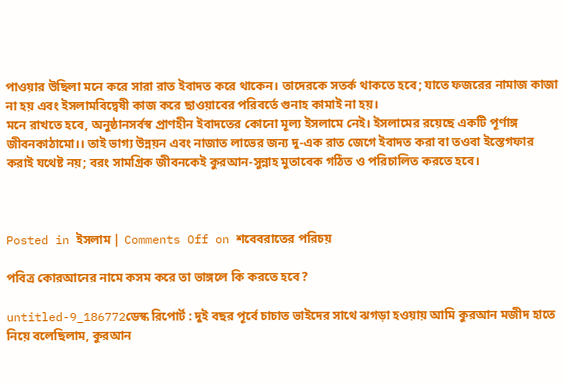পাওয়ার উছিলা মনে করে সারা রাত ইবাদত করে থাকেন। তাদেরকে সতর্ক থাকতে হবে; যাতে ফজরের নামাজ কাজা না হয় এবং ইসলামবিদ্বেষী কাজ করে ছাওয়াবের পরিবর্তে গুনাহ কামাই না হয়।
মনে রাখতে হবে, অনুষ্ঠানসর্বস্ব প্রাণহীন ইবাদতের কোনো মূল্য ইসলামে নেই। ইসলামের রয়েছে একটি পূর্ণাঙ্গ জীবনকাঠামো।। তাই ভাগ্য উন্নয়ন এবং নাজাত লাভের জন্য দু-এক রাত জেগে ইবাদত করা বা তওবা ইস্তেগফার করাই যথেষ্ট নয়; বরং সামগ্রিক জীবনকেই কুরআন-সুন্নাহ মুতাবেক গঠিত ও পরিচালিত করতে হবে।



Posted in ইসলাম | Comments Off on শবেবরাতের পরিচয়

পবিত্র কোরআনের নামে কসম করে তা ভাঙ্গলে কি করতে হবে?

untitled-9_186772ডেস্ক রিপোর্ট : দুই বছর পূর্বে চাচাত ভাইদের সাথে ঝগড়া হওয়ায় আমি কুরআন মজীদ হাতে নিয়ে বলেছিলাম, কুরআন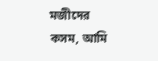মজীদের কসম, আমি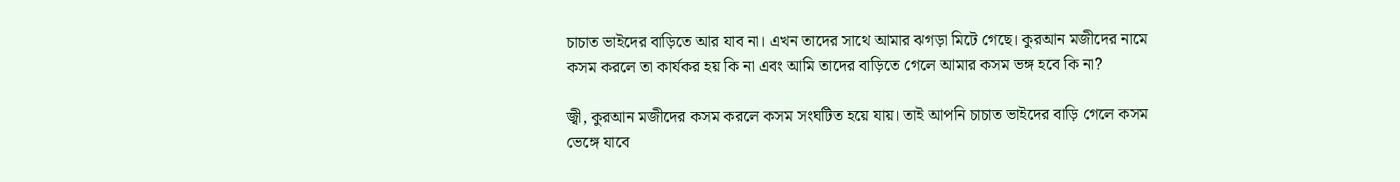চাচাত ভাইদের বাড়িতে আর যাব না। এখন তাদের সাথে আমার ঝগড়া মিটে গেছে। কুরআন মজীদের নামে কসম করলে তা কার্যকর হয় কি না এবং আমি তাদের বাড়িতে গেলে আমার কসম ভঙ্গ হবে কি না?

জ্বী, কুরআন মজীদের কসম করলে কসম সংঘটিত হয়ে যায়। তাই আপনি চাচাত ভাইদের বাড়ি গেলে কসম ভেঙ্গে যাবে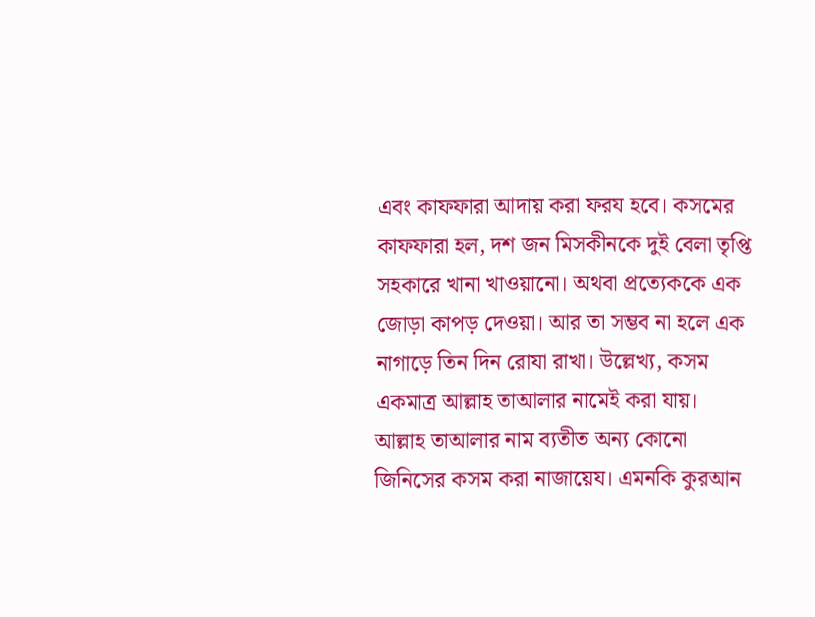এবং কাফফারা আদায় করা ফরয হবে। কসমের কাফফারা হল, দশ জন মিসকীনকে দুই বেলা তৃপ্তি সহকারে খানা খাওয়ানো। অথবা প্রত্যেককে এক জোড়া কাপড় দেওয়া। আর তা সম্ভব না হলে এক নাগাড়ে তিন দিন রোযা রাখা। উল্লেখ্য, কসম একমাত্র আল্লাহ তাআলার নামেই করা যায়। আল্লাহ তাআলার নাম ব্যতীত অন্য কোনো জিনিসের কসম করা নাজায়েয। এমনকি কুরআন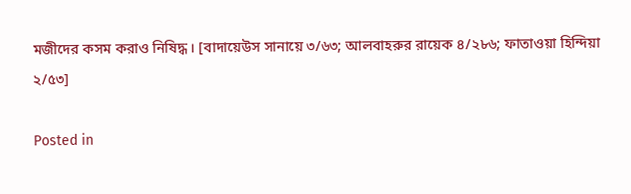মজীদের কসম করাও নিষিদ্ধ। [বাদায়েউস সানায়ে ৩/৬৩; আলবাহরুর রায়েক ৪/২৮৬; ফাতাওয়া হিন্দিয়া ২/৫৩]

Posted in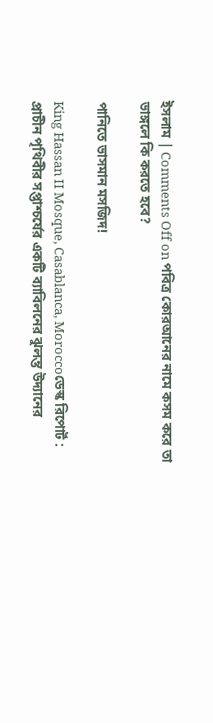ইসলাম | Comments Off on পবিত্র কোরআনের নামে কসম করে তা ভাঙ্গলে কি করতে হবে?

পানিতে ভাসমান মসজিদ!

King Hassan II Mosque, Casablanca, Moroccoডেস্ক রিপোর্ট : প্রাচীন পৃথিবীর সপ্তাশ্চর্যের একটি ব্যাবিলনের ঝুলন্ত উদ্যানের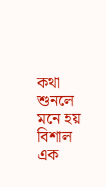কথা শুনলে মনে হয় বিশাল এক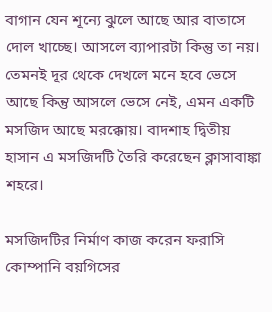বাগান যেন শূন্যে ঝুলে আছে আর বাতাসে দোল খাচ্ছে। আসলে ব্যাপারটা কিন্তু তা নয়। তেমনই দূর থেকে দেখলে মনে হবে ভেসে আছে কিন্তু আসলে ভেসে নেই, এমন একটি মসজিদ আছে মরক্কোয়। বাদশাহ দ্বিতীয় হাসান এ মসজিদটি তৈরি করেছেন ক্লাসাবাঙ্কা শহরে।

মসজিদটির নির্মাণ কাজ করেন ফরাসি কোম্পানি বয়গিসের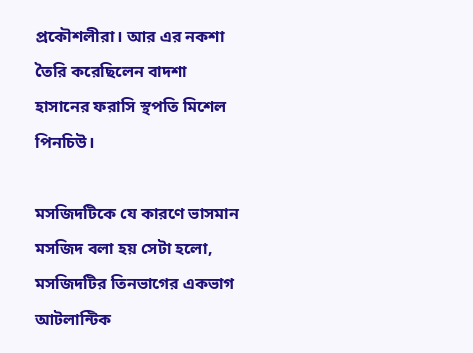প্রকৌশলীরা। আর এর নকশা তৈরি করেছিলেন বাদশা হাসানের ফরাসি স্থপতি মিশেল পিনচিউ।

মসজিদটিকে যে কারণে ভাসমান মসজিদ বলা হয় সেটা হলো, মসজিদটির তিনভাগের একভাগ আটলান্টিক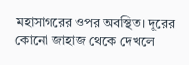মহাসাগরের ওপর অবস্থিত। দূরের কোনো জাহাজ থেকে দেখলে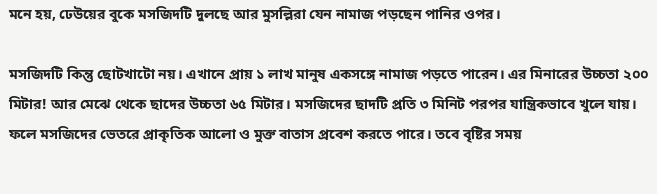মনে হয়, ঢেউয়ের বুকে মসজিদটি দুলছে আর মুসল্লিরা যেন নামাজ পড়ছেন পানির ওপর।

মসজিদটি কিন্তু ছোটখাটো নয়। এখানে প্রায় ১ লাখ মানুষ একসঙ্গে নামাজ পড়তে পারেন। এর মিনারের উচ্চতা ২০০ মিটার! আর মেঝে থেকে ছাদের উচ্চতা ৬৫ মিটার। মসজিদের ছাদটি প্রতি ৩ মিনিট পরপর যান্ত্রিকভাবে খুলে যায়। ফলে মসজিদের ভেতরে প্রাকৃতিক আলো ও মুক্ত বাতাস প্রবেশ করতে পারে। তবে বৃষ্টির সময়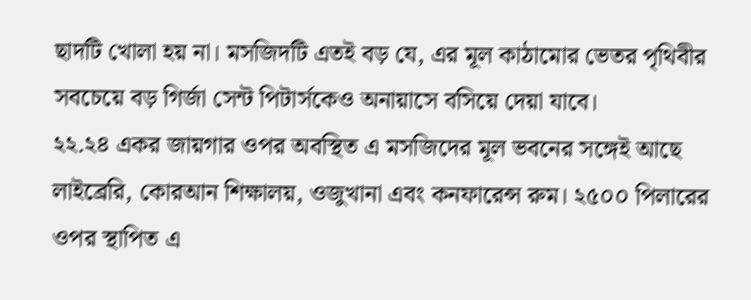ছাদটি খোলা হয় না। মসজিদটি এতই বড় যে, এর মূল কাঠামোর ভেতর পৃথিবীর সবচেয়ে বড় গির্জা সেন্ট পিটার্সকেও অনায়াসে বসিয়ে দেয়া যাবে।
২২.২৪ একর জায়গার ওপর অবস্থিত এ মসজিদের মূল ভবনের সঙ্গেই আছে লাইব্রেরি, কোরআন শিক্ষালয়, ওজুখানা এবং কনফারেন্স রুম। ২৫০০ পিলারের ওপর স্থাপিত এ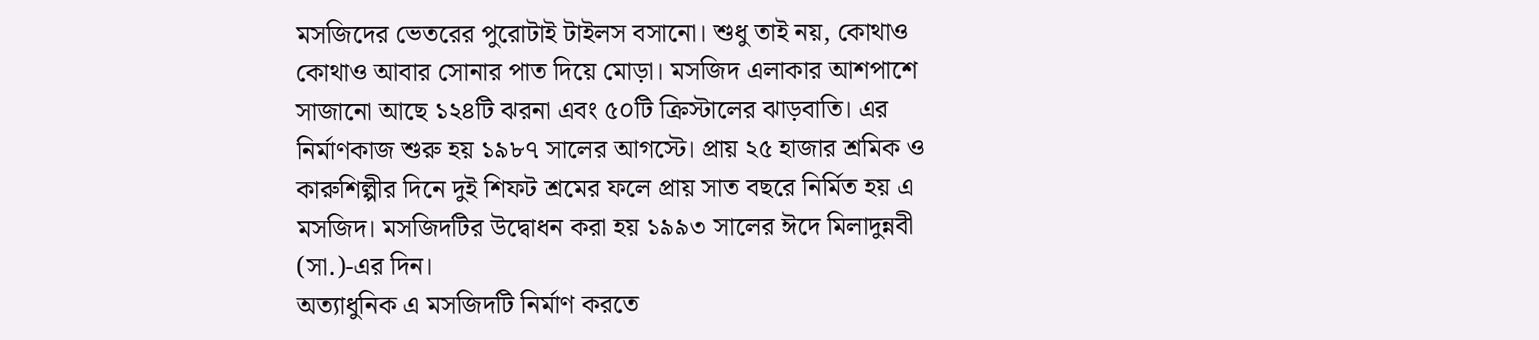মসজিদের ভেতরের পুরোটাই টাইলস বসানো। শুধু তাই নয়, কোথাও কোথাও আবার সোনার পাত দিয়ে মোড়া। মসজিদ এলাকার আশপাশে সাজানো আছে ১২৪টি ঝরনা এবং ৫০টি ক্রিস্টালের ঝাড়বাতি। এর নির্মাণকাজ শুরু হয় ১৯৮৭ সালের আগস্টে। প্রায় ২৫ হাজার শ্রমিক ও কারুশিল্পীর দিনে দুই শিফট শ্রমের ফলে প্রায় সাত বছরে নির্মিত হয় এ মসজিদ। মসজিদটির উদ্বোধন করা হয় ১৯৯৩ সালের ঈদে মিলাদুন্নবী (সা.)-এর দিন।
অত্যাধুনিক এ মসজিদটি নির্মাণ করতে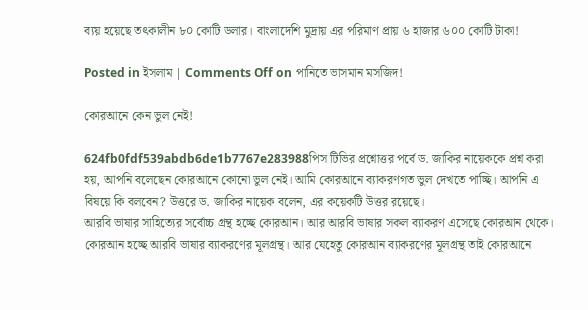ব্যয় হয়েছে তৎকালীন ৮০ কোটি ডলার। বাংলাদেশি মুদ্রায় এর পরিমাণ প্রায় ৬ হাজার ৬০০ কোটি টাকা!

Posted in ইসলাম | Comments Off on পানিতে ভাসমান মসজিদ!

কোরআনে কেন ভুল নেই!

624fb0fdf539abdb6de1b7767e283988পিস টিভির প্রশ্নোত্তর পর্বে ড. জাকির নায়েককে প্রশ্ন করা হয়, আপনি বলেছেন কোরআনে কোনো ভুল নেই। আমি কোরআনে ব্যাকরণগত ভুল দেখতে পাচ্ছি। আপনি এ বিষয়ে কি বলবেন? উত্তরে ড. জাকির নায়েক বলেন, এর কয়েকটি উত্তর রয়েছে।
আরবি ভাষার সাহিত্যের সর্বোচ্চ গ্রন্থ হচ্ছে কোরআন। আর আরবি ভাষার সকল ব্যাকরণ এসেছে কোরআন থেকে। কোরআন হচ্ছে আরবি ভাষার ব্যাকরণের মূলগ্রন্থ। আর যেহেতু কোরআন ব্যাকরণের মূলগ্রন্থ তাই কোরআনে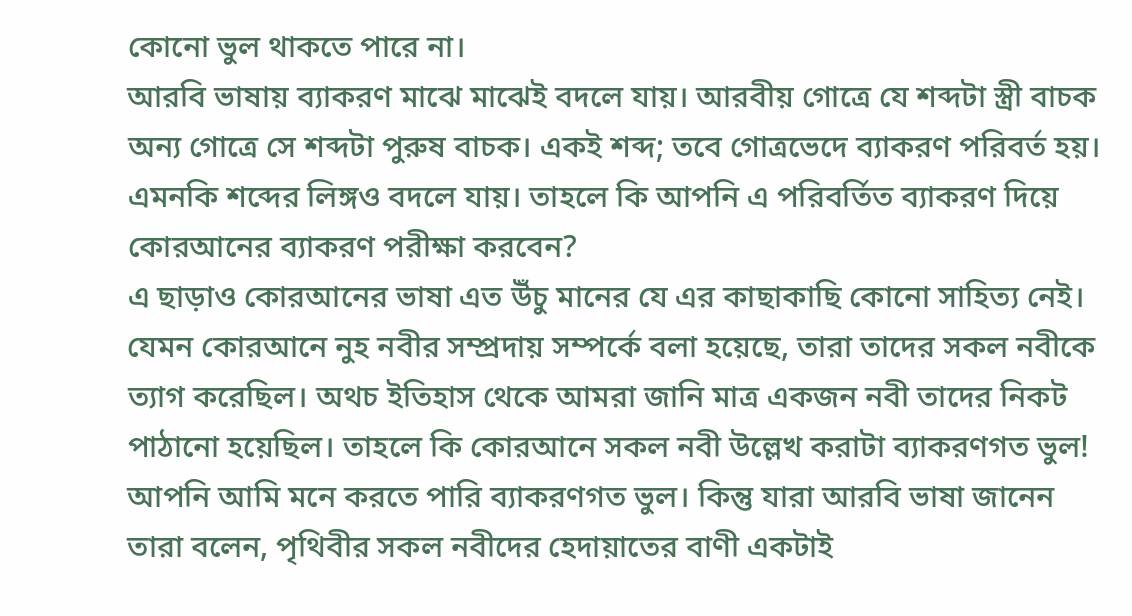কোনো ভুল থাকতে পারে না।
আরবি ভাষায় ব্যাকরণ মাঝে মাঝেই বদলে যায়। আরবীয় গোত্রে যে শব্দটা স্ত্রী বাচক অন্য গোত্রে সে শব্দটা পুরুষ বাচক। একই শব্দ; তবে গোত্রভেদে ব্যাকরণ পরিবর্ত হয়। এমনকি শব্দের লিঙ্গও বদলে যায়। তাহলে কি আপনি এ পরিবর্তিত ব্যাকরণ দিয়ে কোরআনের ব্যাকরণ পরীক্ষা করবেন?
এ ছাড়াও কোরআনের ভাষা এত উঁচু মানের যে এর কাছাকাছি কোনো সাহিত্য নেই। যেমন কোরআনে নুহ নবীর সম্প্রদায় সম্পর্কে বলা হয়েছে, তারা তাদের সকল নবীকে ত্যাগ করেছিল। অথচ ইতিহাস থেকে আমরা জানি মাত্র একজন নবী তাদের নিকট পাঠানো হয়েছিল। তাহলে কি কোরআনে সকল নবী উল্লেখ করাটা ব্যাকরণগত ভুল! আপনি আমি মনে করতে পারি ব্যাকরণগত ভুল। কিন্তু যারা আরবি ভাষা জানেন তারা বলেন, পৃথিবীর সকল নবীদের হেদায়াতের বাণী একটাই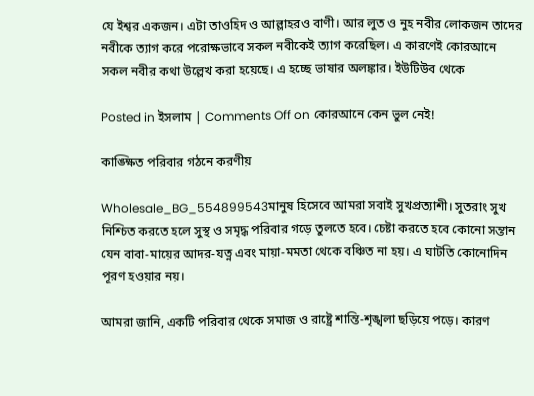যে ইশ্বর একজন। এটা তাওহিদ ও আল্লাহরও বাণী। আর লুত ও নুহ নবীর লোকজন তাদের নবীকে ত্যাগ করে পরোক্ষভাবে সকল নবীকেই ত্যাগ করেছিল। এ কারণেই কোরআনে সকল নবীর কথা উল্লেখ করা হয়েছে। এ হচ্ছে ভাষার অলঙ্কার। ইউটিউব থেকে

Posted in ইসলাম | Comments Off on কোরআনে কেন ভুল নেই!

কাঙ্ক্ষিত পরিবার গঠনে করণীয়

Wholesale_BG_554899543মানুষ হিসেবে আমরা সবাই সুখপ্রত্যাশী। সুতরাং সুখ নিশ্চিত করতে হলে সুস্থ ও সমৃদ্ধ পরিবার গড়ে তুলতে হবে। চেষ্টা করতে হবে কোনো সন্তান যেন বাবা-মায়ের আদর-যত্ন এবং মায়া-মমতা থেকে বঞ্চিত না হয়। এ ঘাটতি কোনোদিন পূরণ হওয়ার নয়।

আমরা জানি, একটি পরিবার থেকে সমাজ ও রাষ্ট্রে শান্তি-শৃঙ্খলা ছড়িয়ে পড়ে। কারণ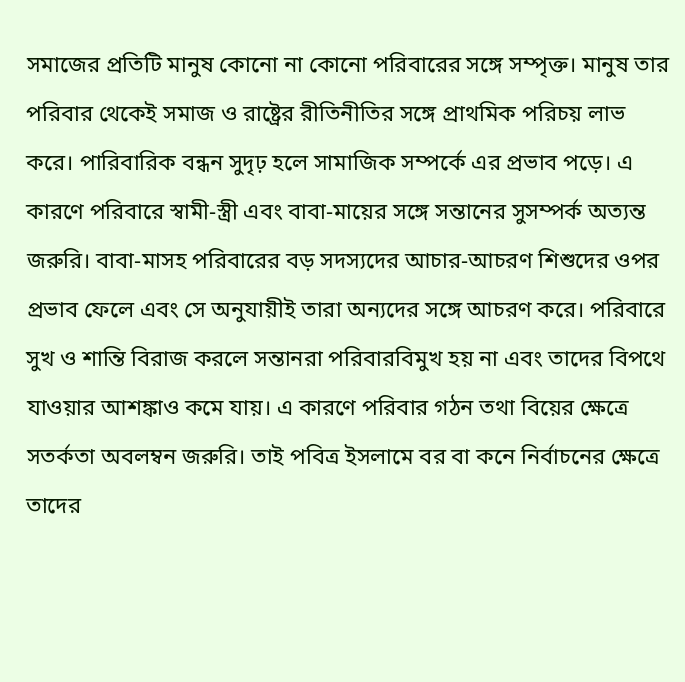সমাজের প্রতিটি মানুষ কোনো না কোনো পরিবারের সঙ্গে সম্পৃক্ত। মানুষ তার পরিবার থেকেই সমাজ ও রাষ্ট্রের রীতিনীতির সঙ্গে প্রাথমিক পরিচয় লাভ করে। পারিবারিক বন্ধন সুদৃঢ় হলে সামাজিক সম্পর্কে এর প্রভাব পড়ে। এ কারণে পরিবারে স্বামী-স্ত্রী এবং বাবা-মায়ের সঙ্গে সন্তানের সুসম্পর্ক অত্যন্ত জরুরি। বাবা-মাসহ পরিবারের বড় সদস্যদের আচার-আচরণ শিশুদের ওপর প্রভাব ফেলে এবং সে অনুযায়ীই তারা অন্যদের সঙ্গে আচরণ করে। পরিবারে সুখ ও শান্তি বিরাজ করলে সন্তানরা পরিবারবিমুখ হয় না এবং তাদের বিপথে যাওয়ার আশঙ্কাও কমে যায়। এ কারণে পরিবার গঠন তথা বিয়ের ক্ষেত্রে সতর্কতা অবলম্বন জরুরি। তাই পবিত্র ইসলামে বর বা কনে নির্বাচনের ক্ষেত্রে তাদের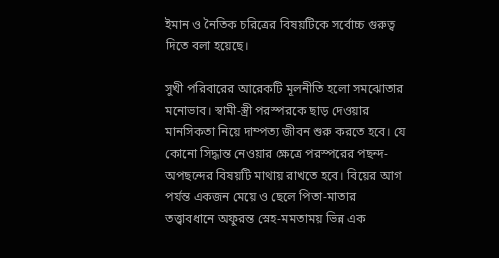ইমান ও নৈতিক চরিত্রের বিষয়টিকে সর্বোচ্চ গুরুত্ব দিতে বলা হয়েছে।

সুখী পরিবারের আরেকটি মূলনীতি হলো সমঝোতার মনোভাব। স্বামী-স্ত্রী পরস্পরকে ছাড় দেওয়ার মানসিকতা নিয়ে দাম্পত্য জীবন শুরু করতে হবে। যে কোনো সিদ্ধান্ত নেওয়ার ক্ষেত্রে পরস্পরের পছন্দ-অপছন্দের বিষয়টি মাথায় রাখতে হবে। বিয়ের আগ পর্যন্ত একজন মেয়ে ও ছেলে পিতা-মাতার তত্ত্বাবধানে অফুরন্ত স্নেহ-মমতাময় ভিন্ন এক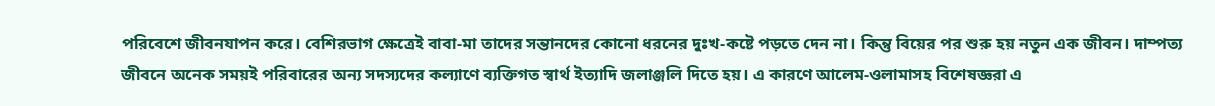পরিবেশে জীবনযাপন করে। বেশিরভাগ ক্ষেত্রেই বাবা-মা তাদের সন্তানদের কোনো ধরনের দুঃখ-কষ্টে পড়তে দেন না। কিন্তু বিয়ের পর শুরু হয় নতুন এক জীবন। দাম্পত্য জীবনে অনেক সময়ই পরিবারের অন্য সদস্যদের কল্যাণে ব্যক্তিগত স্বার্থ ইত্যাদি জলাঞ্জলি দিতে হয়। এ কারণে আলেম-ওলামাসহ বিশেষজ্ঞরা এ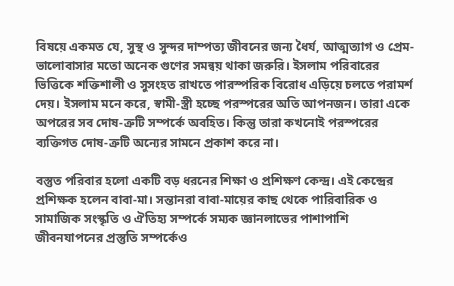বিষয়ে একমত যে, সুস্থ ও সুন্দর দাম্পত্য জীবনের জন্য ধৈর্য, আত্মত্যাগ ও প্রেম-ভালোবাসার মতো অনেক গুণের সমন্বয় থাকা জরুরি। ইসলাম পরিবারের ভিত্তিকে শক্তিশালী ও সুসংহত রাখতে পারস্পরিক বিরোধ এড়িয়ে চলতে পরামর্শ দেয়। ইসলাম মনে করে, স্বামী-স্ত্রী হচ্ছে পরস্পরের অতি আপনজন। তারা একে অপরের সব দোষ-ত্রুটি সম্পর্কে অবহিত। কিন্তু তারা কখনোই পরস্পরের ব্যক্তিগত দোষ-ত্রুটি অন্যের সামনে প্রকাশ করে না।

বস্তুত পরিবার হলো একটি বড় ধরনের শিক্ষা ও প্রশিক্ষণ কেন্দ্র। এই কেন্দ্রের প্রশিক্ষক হলেন বাবা-মা। সন্তানরা বাবা-মায়ের কাছ থেকে পারিবারিক ও সামাজিক সংস্কৃতি ও ঐতিহ্য সম্পর্কে সম্যক জ্ঞানলাভের পাশাপাশি জীবনযাপনের প্রস্তুতি সম্পর্কেও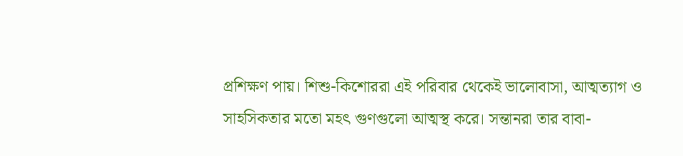প্রশিক্ষণ পায়। শিশু-কিশোররা এই পরিবার থেকেই ভালোবাসা, আত্মত্যাগ ও সাহসিকতার মতো মহৎ গুণগুলো আত্মস্থ করে। সন্তানরা তার বাবা-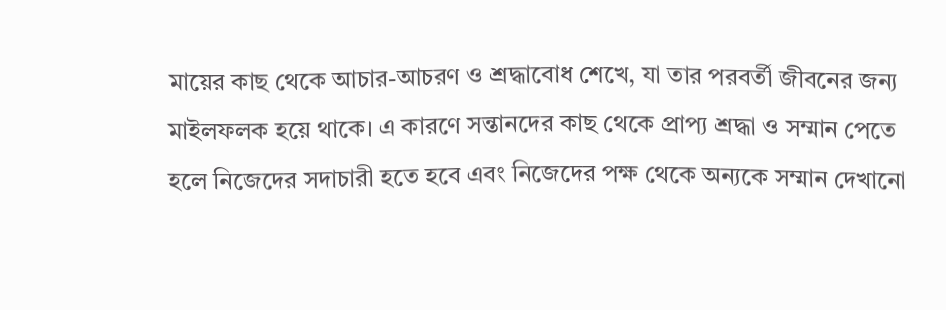মায়ের কাছ থেকে আচার-আচরণ ও শ্রদ্ধাবোধ শেখে, যা তার পরবর্তী জীবনের জন্য মাইলফলক হয়ে থাকে। এ কারণে সন্তানদের কাছ থেকে প্রাপ্য শ্রদ্ধা ও সম্মান পেতে হলে নিজেদের সদাচারী হতে হবে এবং নিজেদের পক্ষ থেকে অন্যকে সম্মান দেখানো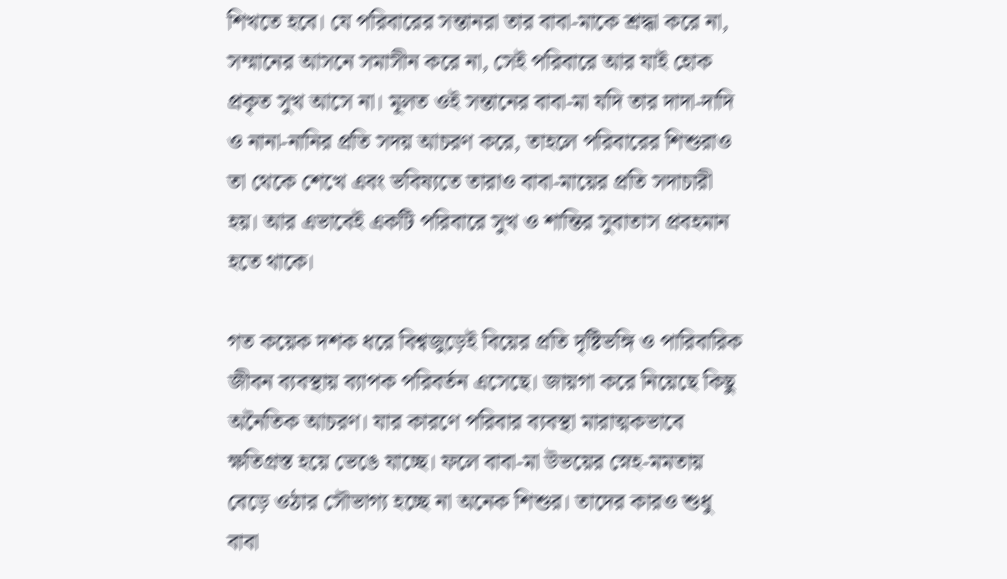শিখতে হবে। যে পরিবারের সন্তানরা তার বাবা-মাকে শ্রদ্ধা করে না, সম্মানের আসনে সমাসীন করে না, সেই পরিবারে আর যাই হোক প্রকৃত সুখ আসে না। মূলত ওই সন্তানের বাবা-মা যদি তার দাদা-দাদি ও নানা-নানির প্রতি সদয় আচরণ করে, তাহলে পরিবারের শিশুরাও তা থেকে শেখে এবং ভবিষ্যতে তারাও বাবা-মায়ের প্রতি সদাচারী হয়। আর এভাবেই একটি পরিবারে সুখ ও শান্তির সুবাতাস প্রবহমান হতে থাকে।

গত কয়েক দশক ধরে বিশ্বজুড়েই বিয়ের প্রতি দৃষ্টিভঙ্গি ও পারিবারিক জীবন ব্যবস্থায় ব্যাপক পরিবর্তন এসেছে। জায়গা করে নিয়েছে কিছু অনৈতিক আচরণ। যার কারণে পরিবার ব্যবস্থা মারাত্মকভাবে ক্ষতিগ্রস্ত হয়ে ভেঙে যাচ্ছে। ফলে বাবা-মা উভয়ের স্নেহ-মমতায় বেড়ে ওঠার সৌভাগ্য হচ্ছে না অনেক শিশুর। তাদের কারও শুধু বাবা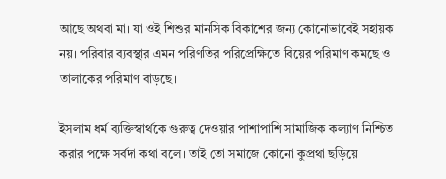আছে অথবা মা। যা ওই শিশুর মানসিক বিকাশের জন্য কোনোভাবেই সহায়ক নয়। পরিবার ব্যবস্থার এমন পরিণতির পরিপ্রেক্ষিতে বিয়ের পরিমাণ কমছে ও তালাকের পরিমাণ বাড়ছে।

ইসলাম ধর্ম ব্যক্তিস্বার্থকে গুরুত্ব দেওয়ার পাশাপাশি সামাজিক কল্যাণ নিশ্চিত করার পক্ষে সর্বদা কথা বলে। তাই তো সমাজে কোনো কুপ্রথা ছড়িয়ে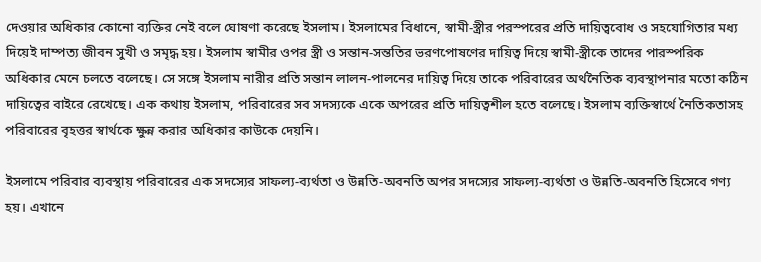দেওয়ার অধিকার কোনো ব্যক্তির নেই বলে ঘোষণা করেছে ইসলাম। ইসলামের বিধানে, স্বামী-স্ত্রীর পরস্পরের প্রতি দায়িত্ববোধ ও সহযোগিতার মধ্য দিয়েই দাম্পত্য জীবন সুখী ও সমৃদ্ধ হয়। ইসলাম স্বামীর ওপর স্ত্রী ও সন্তান-সন্ততির ভরণপোষণের দায়িত্ব দিয়ে স্বামী-স্ত্রীকে তাদের পারস্পরিক অধিকার মেনে চলতে বলেছে। সে সঙ্গে ইসলাম নারীর প্রতি সন্তান লালন-পালনের দায়িত্ব দিয়ে তাকে পরিবারের অর্থনৈতিক ব্যবস্থাপনার মতো কঠিন দায়িত্বের বাইরে রেখেছে। এক কথায় ইসলাম, পরিবারের সব সদস্যকে একে অপরের প্রতি দায়িত্বশীল হতে বলেছে। ইসলাম ব্যক্তিস্বার্থে নৈতিকতাসহ পরিবারের বৃহত্তর স্বার্থকে ক্ষুন্ন করার অধিকার কাউকে দেয়নি।

ইসলামে পরিবার ব্যবস্থায় পরিবারের এক সদস্যের সাফল্য-ব্যর্থতা ও উন্নতি-অবনতি অপর সদস্যের সাফল্য-ব্যর্থতা ও উন্নতি-অবনতি হিসেবে গণ্য হয়। এখানে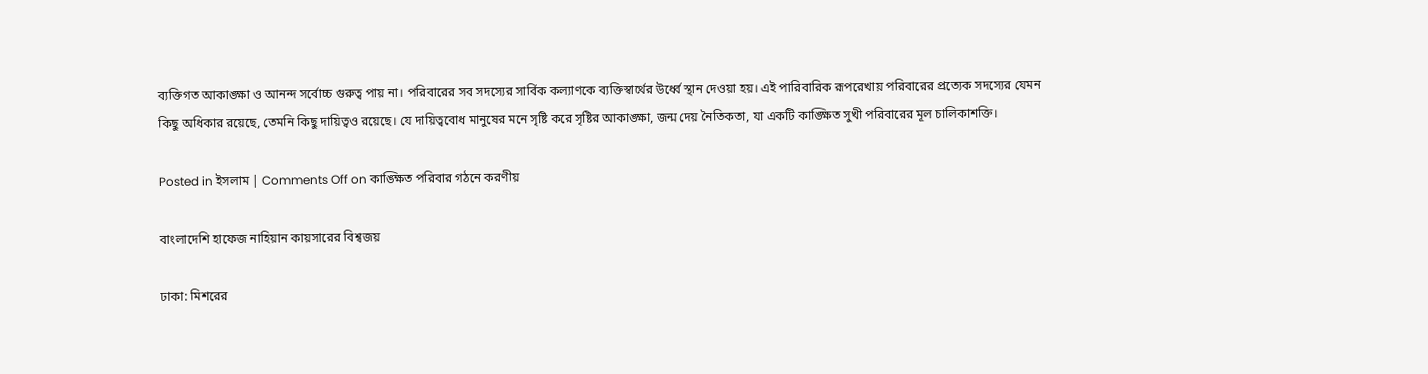ব্যক্তিগত আকাঙ্ক্ষা ও আনন্দ সর্বোচ্চ গুরুত্ব পায় না। পরিবারের সব সদস্যের সার্বিক কল্যাণকে ব্যক্তিস্বার্থের উর্ধ্বে স্থান দেওয়া হয়। এই পারিবারিক রূপরেখায় পরিবারের প্রত্যেক সদস্যের যেমন কিছু অধিকার রয়েছে, তেমনি কিছু দায়িত্বও রয়েছে। যে দায়িত্ববোধ মানুষের মনে সৃষ্টি করে সৃষ্টির আকাঙ্ক্ষা, জন্ম দেয় নৈতিকতা, যা একটি কাঙ্ক্ষিত সুখী পরিবারের মূল চালিকাশক্তি।

Posted in ইসলাম | Comments Off on কাঙ্ক্ষিত পরিবার গঠনে করণীয়

বাংলাদেশি হাফেজ নাহিয়ান কায়সারের বিশ্বজয়

ঢাকা: মিশরের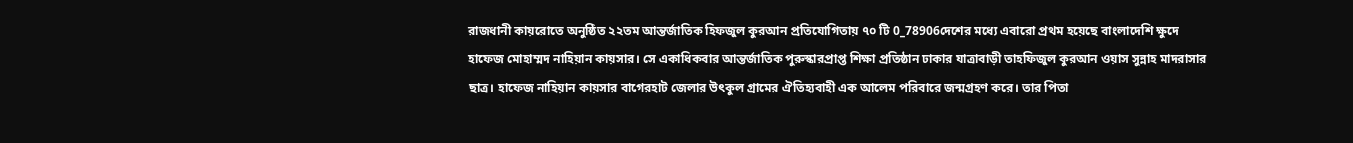রাজধানী কায়রোতে অনুষ্ঠিত ২২তম আন্তর্জাতিক হিফজুল কুরআন প্রতিযোগিতায় ৭০ টি 0_78906দেশের মধ্যে এবারো প্রথম হয়েছে বাংলাদেশি ক্ষুদে হাফেজ মোহাম্মদ নাহিয়ান কায়সার। সে একাধিকবার আন্তর্জাতিক পুরুস্কারপ্রাপ্ত শিক্ষা প্রতিষ্ঠান ঢাকার যাত্রাবাড়ী তাহফিজুল কুরআন ওয়াস সুন্নাহ মাদরাসার ছাত্র। হাফেজ নাহিয়ান কায়সার বাগেরহাট জেলার উৎকুল গ্রামের ঐতিহ্যবাহী এক আলেম পরিবারে জন্মগ্রহণ করে। তার পিতা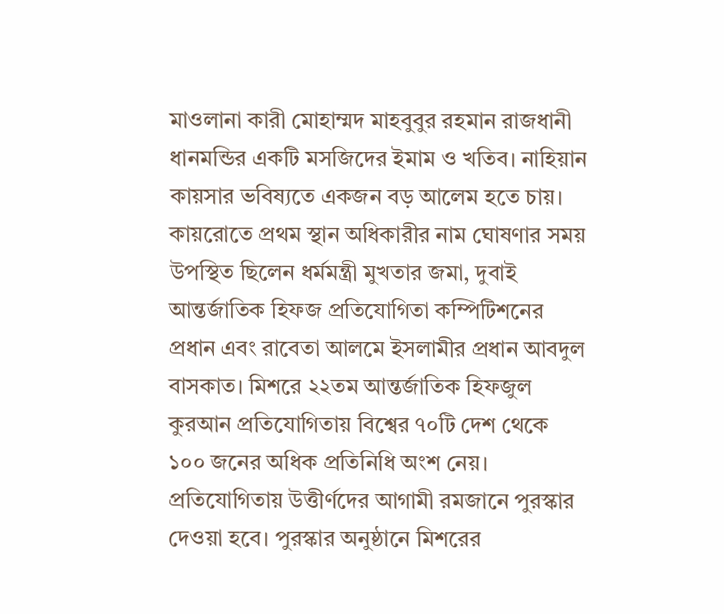মাওলানা কারী মোহাম্মদ মাহবুবুর রহমান রাজধানী ধানমন্ডির একটি মসজিদের ইমাম ও খতিব। নাহিয়ান কায়সার ভবিষ্যতে একজন বড় আলেম হতে চায়। কায়রোতে প্রথম স্থান অধিকারীর নাম ঘোষণার সময় উপস্থিত ছিলেন ধর্মমন্ত্রী মুখতার জমা, দুবাই আন্তর্জাতিক হিফজ প্রতিযোগিতা কম্পিটিশনের প্রধান এবং রাবেতা আলমে ইসলামীর প্রধান আবদুল বাসকাত। মিশরে ২২তম আন্তর্জাতিক হিফজুল কুরআন প্রতিযোগিতায় বিশ্বের ৭০টি দেশ থেকে ১০০ জনের অধিক প্রতিনিধি অংশ নেয়। প্রতিযোগিতায় উত্তীর্ণদের আগামী রমজানে পুরস্কার দেওয়া হবে। পুরস্কার অনুষ্ঠানে মিশরের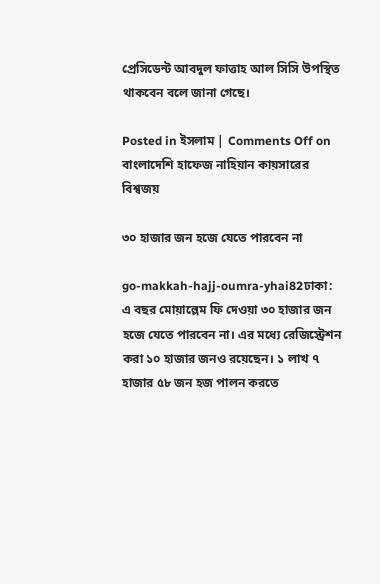প্রেসিডেন্ট আবদুল ফাত্তাহ আল সিসি উপস্থিত থাকবেন বলে জানা গেছে।

Posted in ইসলাম | Comments Off on বাংলাদেশি হাফেজ নাহিয়ান কায়সারের বিশ্বজয়

৩০ হাজার জন হজে যেতে পারবেন না

go-makkah-hajj-oumra-yhai82ঢাকা: এ বছর মোয়াল্লেম ফি দেওয়া ৩০ হাজার জন হজে যেতে পারবেন না। এর মধ্যে রেজিস্ট্রেশন করা ১০ হাজার জনও রয়েছেন। ১ লাখ ৭ হাজার ৫৮ জন হজ পালন করতে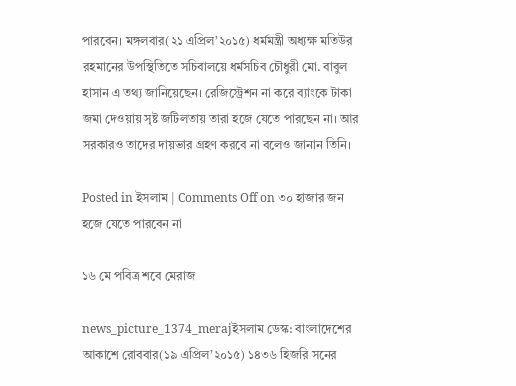পারবেন। মঙ্গলবার(২১ এপ্রিল’২০১৫) ধর্মমন্ত্রী অধ্যক্ষ মতিউর রহমানের উপস্থিতিতে সচিবালয়ে ধর্মসচিব চৌধুরী মো. বাবুল হাসান এ তথ্য জানিয়েছেন। রেজিস্ট্রেশন না করে ব্যাংকে টাকা জমা দেওয়ায় সৃষ্ট জটিলতায় তারা হজে যেতে পারছেন না। আর সরকারও তাদের দায়ভার গ্রহণ করবে না বলেও জানান তিনি।

Posted in ইসলাম | Comments Off on ৩০ হাজার জন হজে যেতে পারবেন না

১৬ মে পবিত্র শবে মেরাজ

news_picture_1374_merajইসলাম ডেস্ক: বাংলাদেশের আকাশে রোববার(১৯ এপ্রিল’২০১৫) ১৪৩৬ হিজরি সনের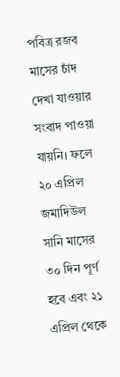পবিত্র রজব মাসের চাঁদ দেখা যাওয়ার সংবাদ পাওয়া যায়নি। ফলে ২০ এপ্রিল জমাদিউল সানি মাসের ৩০ দিন পূর্ণ হবে এবং ২১ এপ্রিল থেকে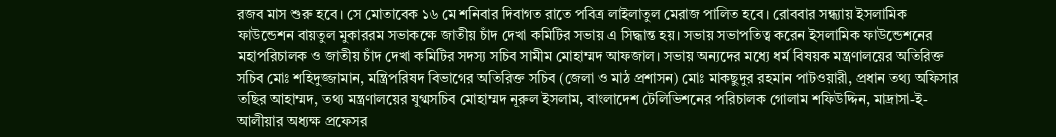রজব মাস শুরু হবে। সে মোতাবেক ১৬ মে শনিবার দিবাগত রাতে পবিত্র লাইলাতুল মেরাজ পালিত হবে। রোববার সন্ধ্যায় ইসলামিক ফাউন্ডেশন বায়তুল মুকাররম সভাকক্ষে জাতীয় চাঁদ দেখা কমিটির সভায় এ সিদ্ধান্ত হয়। সভায় সভাপতিত্ব করেন ইসলামিক ফাউন্ডেশনের মহাপরিচালক ও জাতীয় চাঁদ দেখা কমিটির সদস্য সচিব সামীম মোহাম্মদ আফজাল। সভায় অন্যদের মধ্যে ধর্ম বিষয়ক মন্ত্রণালয়ের অতিরিক্ত সচিব মোঃ শহিদুজ্জামান, মন্ত্রিপরিষদ বিভাগের অতিরিক্ত সচিব (জেলা ও মাঠ প্রশাসন) মোঃ মাকছুদুর রহমান পাটওয়ারী, প্রধান তথ্য অফিসার তছির আহাম্মদ, তথ্য মন্ত্রণালয়ের যুগ্মসচিব মোহাম্মদ নূরুল ইসলাম, বাংলাদেশ টেলিভিশনের পরিচালক গোলাম শফিউদ্দিন, মাদ্রাসা-ই-আলীয়ার অধ্যক্ষ প্রফেসর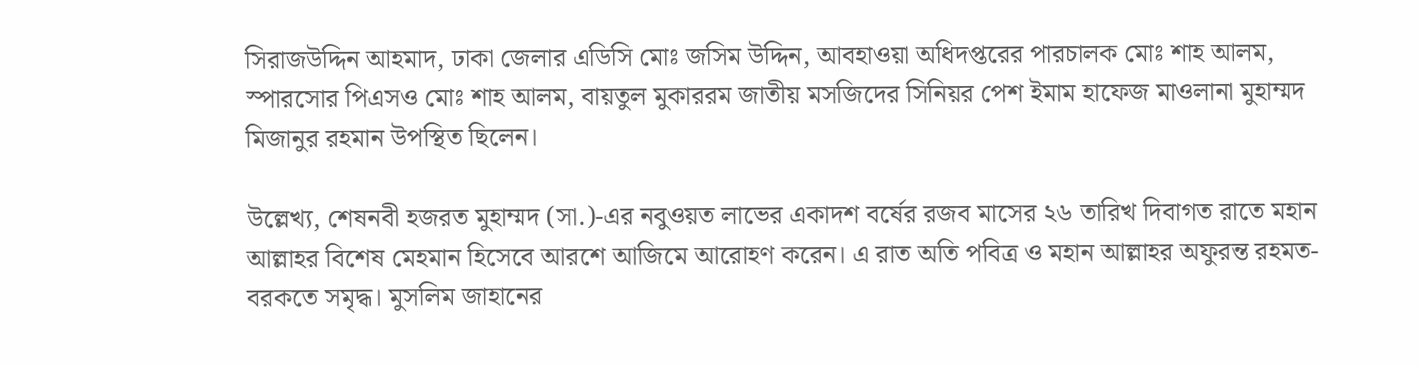সিরাজউদ্দিন আহমাদ, ঢাকা জেলার এডিসি মোঃ জসিম উদ্দিন, আবহাওয়া অধিদপ্তরের পারচালক মোঃ শাহ আলম, স্পারসোর পিএসও মোঃ শাহ আলম, বায়তুল মুকাররম জাতীয় মসজিদের সিনিয়র পেশ ইমাম হাফেজ মাওলানা মুহাম্মদ মিজানুর রহমান উপস্থিত ছিলেন।

উল্লেখ্য, শেষনবী হজরত মুহাম্মদ (সা.)-এর নবুওয়ত লাভের একাদশ বর্ষের রজব মাসের ২৬ তারিখ দিবাগত রাতে মহান আল্লাহর বিশেষ মেহমান হিসেবে আরশে আজিমে আরোহণ করেন। এ রাত অতি পবিত্র ও মহান আল্লাহর অফুরন্ত রহমত-বরকতে সমৃদ্ধ। মুসলিম জাহানের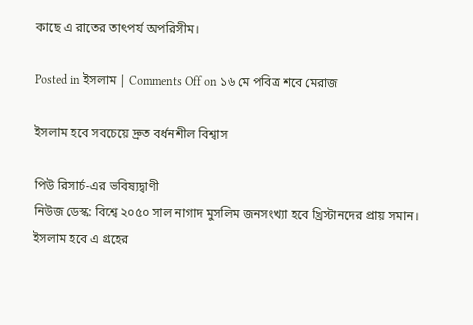কাছে এ রাতের তাৎপর্য অপরিসীম।

Posted in ইসলাম | Comments Off on ১৬ মে পবিত্র শবে মেরাজ

ইসলাম হবে সবচেয়ে দ্রুত বর্ধনশীল বিশ্বাস

পিউ রিসার্চ-এর ভবিষ্যদ্বাণী
নিউজ ডেস্ক: বিশ্বে ২০৫০ সাল নাগাদ মুসলিম জনসংখ্যা হবে খ্রিস্টানদের প্রায় সমান। ইসলাম হবে এ গ্রহের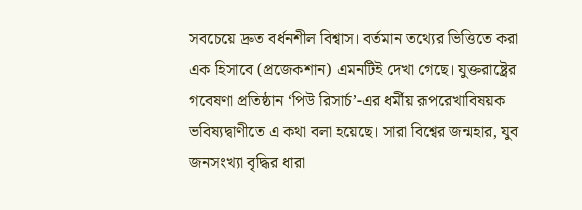সবচেয়ে দ্রুত বর্ধনশীল বিশ্বাস। বর্তমান তথ্যের ভিত্তিতে করা এক হিসাবে (প্রজেকশান) এমনটিই দেখা গেছে। যুক্তরাষ্ট্রের গবেষণা প্রতিষ্ঠান ‘পিউ রিসার্চ’-এর ধর্মীয় রূপরেখাবিষয়ক ভবিষ্যদ্বাণীতে এ কথা বলা হয়েছে। সারা বিশ্বের জন্মহার, যুব জনসংখ্যা বৃদ্ধির ধারা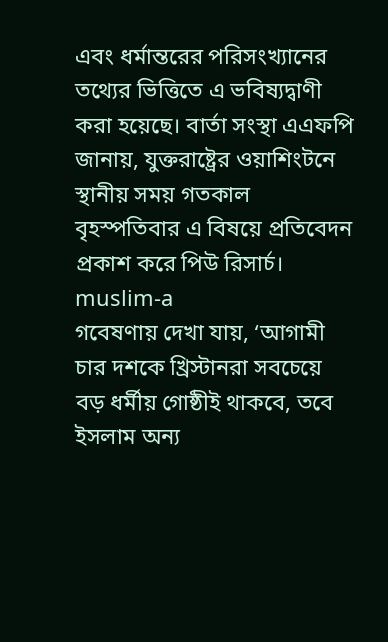এবং ধর্মান্তরের পরিসংখ্যানের তথ্যের ভিত্তিতে এ ভবিষ্যদ্বাণী করা হয়েছে। বার্তা সংস্থা এএফপি জানায়, যুক্তরাষ্ট্রের ওয়াশিংটনে স্থানীয় সময় গতকাল বৃহস্পতিবার এ বিষয়ে প্রতিবেদন প্রকাশ করে পিউ রিসার্চ।
muslim-a
গবেষণায় দেখা যায়, ‘আগামী চার দশকে খ্রিস্টানরা সবচেয়ে বড় ধর্মীয় গোষ্ঠীই থাকবে, তবে ইসলাম অন্য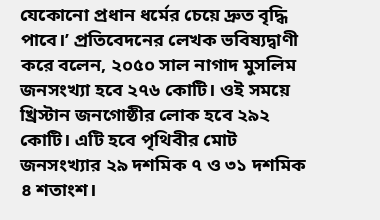যেকোনো প্রধান ধর্মের চেয়ে দ্রুত বৃদ্ধি পাবে।’ প্রতিবেদনের লেখক ভবিষ্যদ্বাণী করে বলেন, ২০৫০ সাল নাগাদ মুসলিম জনসংখ্যা হবে ২৭৬ কোটি। ওই সময়ে খ্রিস্টান জনগোষ্ঠীর লোক হবে ২৯২ কোটি। এটি হবে পৃথিবীর মোট জনসংখ্যার ২৯ দশমিক ৭ ও ৩১ দশমিক ৪ শতাংশ।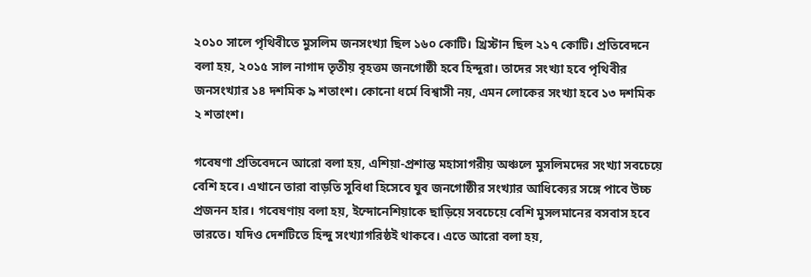২০১০ সালে পৃথিবীতে মুসলিম জনসংখ্যা ছিল ১৬০ কোটি। খ্রিস্টান ছিল ২১৭ কোটি। প্রতিবেদনে বলা হয়, ২০১৫ সাল নাগাদ তৃতীয় বৃহত্তম জনগোষ্ঠী হবে হিন্দুরা। তাদের সংখ্যা হবে পৃথিবীর জনসংখ্যার ১৪ দশমিক ৯ শতাংশ। কোনো ধর্মে বিশ্বাসী নয়, এমন লোকের সংখ্যা হবে ১৩ দশমিক ২ শতাংশ।

গবেষণা প্রতিবেদনে আরো বলা হয়, এশিয়া-প্রশান্ত মহাসাগরীয় অঞ্চলে মুসলিমদের সংখ্যা সবচেয়ে বেশি হবে। এখানে তারা বাড়তি সুবিধা হিসেবে যুব জনগোষ্ঠীর সংখ্যার আধিক্যের সঙ্গে পাবে উচ্চ প্রজনন হার। গবেষণায় বলা হয়, ইন্দোনেশিয়াকে ছাড়িয়ে সবচেয়ে বেশি মুসলমানের বসবাস হবে ভারতে। যদিও দেশটিতে হিন্দু সংখ্যাগরিষ্ঠই থাকবে। এতে আরো বলা হয়,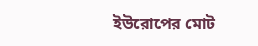ইউরোপের মোট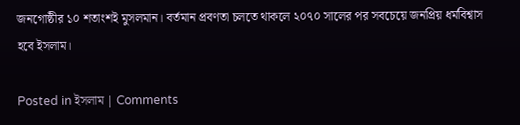জনগোষ্ঠীর ১০ শতাংশই মুসলমান। বর্তমান প্রবণতা চলতে থাকলে ২০৭০ সালের পর সবচেয়ে জনপ্রিয় ধর্মবিশ্বাস হবে ইসলাম।

Posted in ইসলাম | Comments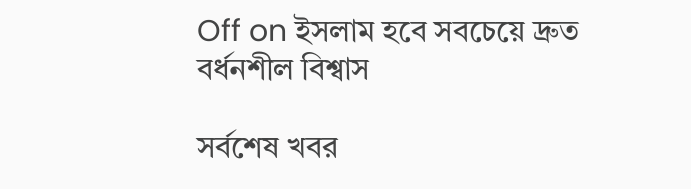Off on ইসলাম হবে সবচেয়ে দ্রুত বর্ধনশীল বিশ্বাস

সর্বশেষ খবর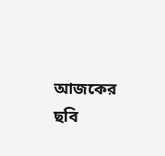আজকের ছবি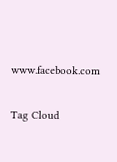www.facebook.com

Tag Cloud